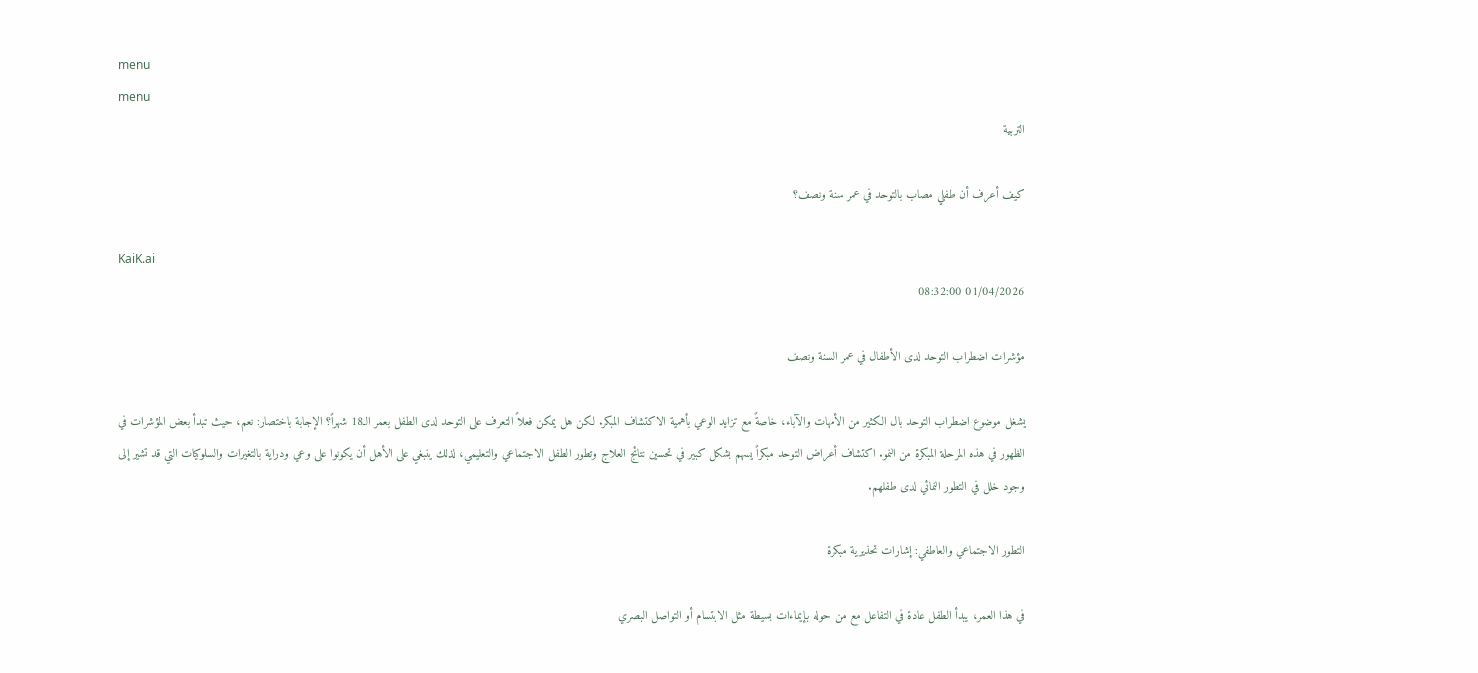menu
menu
التربية

كيف أعرف أن طفلي مصاب بالتوحد في عمر سنة ونصف؟

KaiK.ai
01/04/2026 08:32:00

مؤشرات اضطراب التوحد لدى الأطفال في عمر السنة ونصف

يشغل موضوع اضطراب التوحد بال الكثير من الأمهات والآباء، خاصةً مع تزايد الوعي بأهمية الاكتشاف المبكر. لكن هل يمكن فعلاً التعرف على التوحد لدى الطفل بعمر الـ18 شهراً؟ الإجابة باختصار: نعم، حيث تبدأ بعض المؤشرات في الظهور في هذه المرحلة المبكرة من النمو. اكتشاف أعراض التوحد مبكراً يسهم بشكل كبير في تحسين نتائج العلاج وتطور الطفل الاجتماعي والتعليمي، لذلك ينبغي على الأهل أن يكونوا على وعي ودراية بالتغيرات والسلوكيات التي قد تشير إلى وجود خلل في التطور النمائي لدى طفلهم.

التطور الاجتماعي والعاطفي: إشارات تحذيرية مبكرة

في هذا العمر، يبدأ الطفل عادة في التفاعل مع من حوله بإيماءات بسيطة مثل الابتسام أو التواصل البصري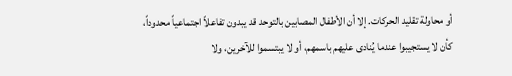أو محاولة تقليد الحركات. إلا أن الأطفال المصابين بالتوحد قد يبدون تفاعلاً اجتماعياً محدوداً، كأن لا يستجيبوا عندما يُنادى عليهم باسمهم، أو لا يبتسموا للآخرين، ولا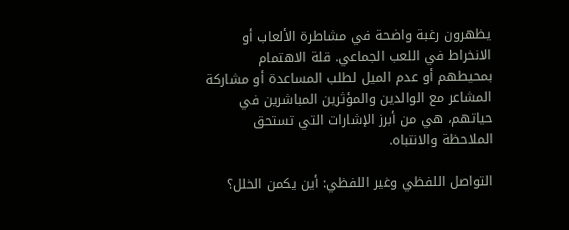يظهرون رغبة واضحة في مشاطرة الألعاب أو الانخراط في اللعب الجماعي. قلة الاهتمام بمحيطهم أو عدم الميل لطلب المساعدة أو مشاركة المشاعر مع الوالدين والمؤثرين المباشرين في حياتهم، هي من أبرز الإشارات التي تستحق الملاحظة والانتباه.

التواصل اللفظي وغير اللفظي: أين يكمن الخلل؟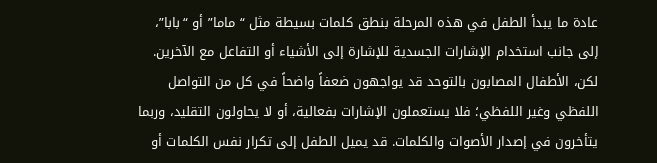عادة ما يبدأ الطفل في هذه المرحلة بنطق كلمات بسيطة مثل “ماما” أو “بابا”، إلى جانب استخدام الإشارات الجسدية للإشارة إلى الأشياء أو التفاعل مع الآخرين. لكن، الأطفال المصابون بالتوحد قد يواجهون ضعفاً واضحاً في كل من التواصل اللفظي وغير اللفظي؛ فلا يستعملون الإشارات بفعالية، أو لا يحاولون التقليد، وربما يتأخرون في إصدار الأصوات والكلمات. قد يميل الطفل إلى تكرار نفس الكلمات أو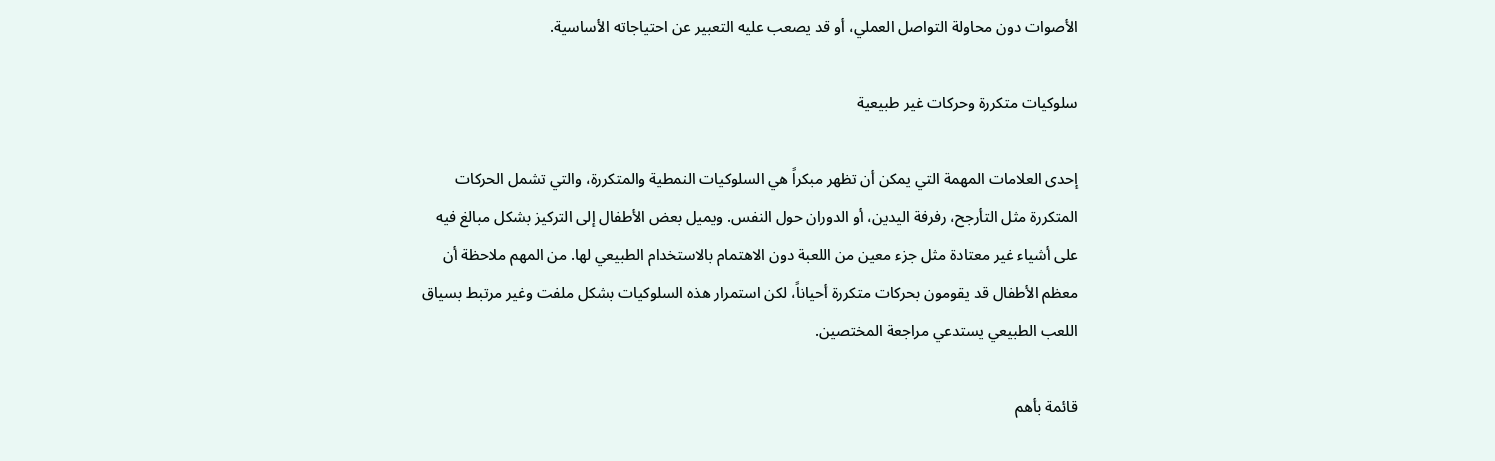الأصوات دون محاولة التواصل العملي، أو قد يصعب عليه التعبير عن احتياجاته الأساسية.

سلوكيات متكررة وحركات غير طبيعية

إحدى العلامات المهمة التي يمكن أن تظهر مبكراً هي السلوكيات النمطية والمتكررة، والتي تشمل الحركات المتكررة مثل التأرجح، رفرفة اليدين، أو الدوران حول النفس. ويميل بعض الأطفال إلى التركيز بشكل مبالغ فيه على أشياء غير معتادة مثل جزء معين من اللعبة دون الاهتمام بالاستخدام الطبيعي لها. من المهم ملاحظة أن معظم الأطفال قد يقومون بحركات متكررة أحياناً، لكن استمرار هذه السلوكيات بشكل ملفت وغير مرتبط بسياق اللعب الطبيعي يستدعي مراجعة المختصين.

قائمة بأهم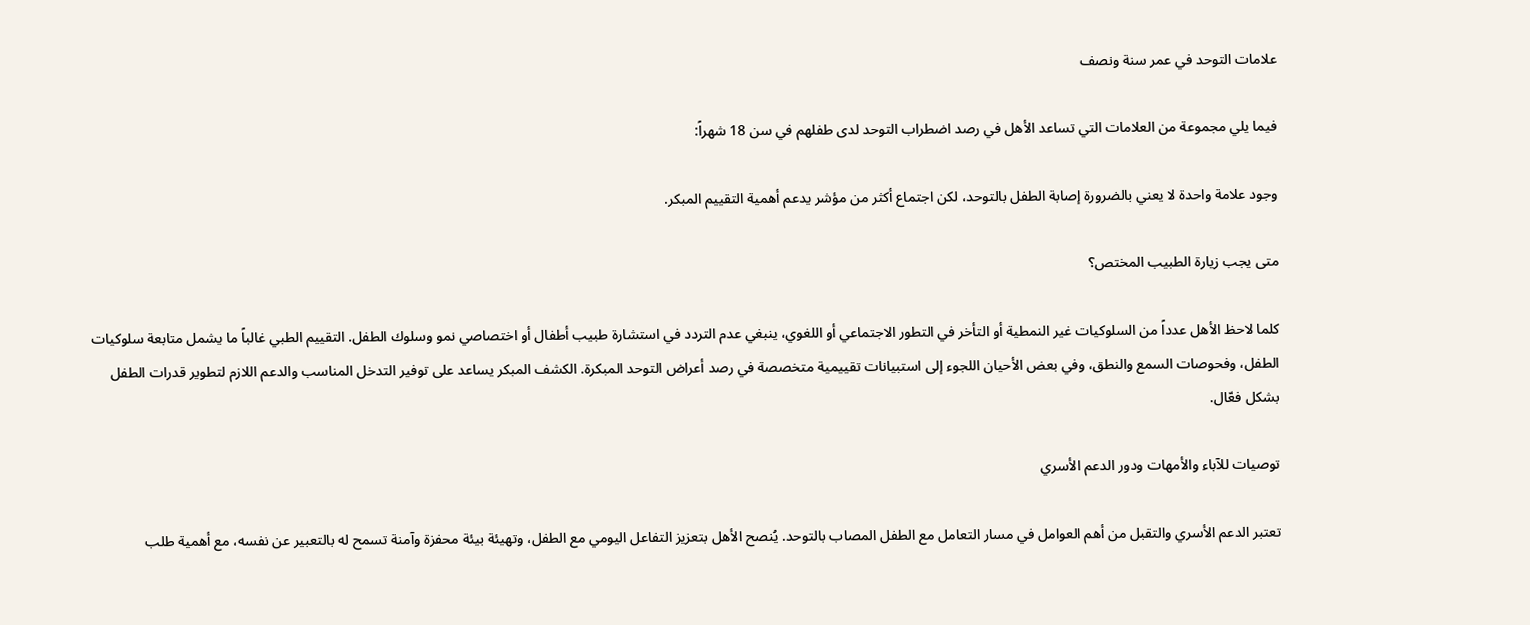علامات التوحد في عمر سنة ونصف

فيما يلي مجموعة من العلامات التي تساعد الأهل في رصد اضطراب التوحد لدى طفلهم في سن 18 شهراً:

وجود علامة واحدة لا يعني بالضرورة إصابة الطفل بالتوحد، لكن اجتماع أكثر من مؤشر يدعم أهمية التقييم المبكر.

متى يجب زيارة الطبيب المختص؟

كلما لاحظ الأهل عدداً من السلوكيات غير النمطية أو التأخر في التطور الاجتماعي أو اللغوي، ينبغي عدم التردد في استشارة طبيب أطفال أو اختصاصي نمو وسلوك الطفل. التقييم الطبي غالباً ما يشمل متابعة سلوكيات الطفل، وفحوصات السمع والنطق، وفي بعض الأحيان اللجوء إلى استبيانات تقييمية متخصصة في رصد أعراض التوحد المبكرة. الكشف المبكر يساعد على توفير التدخل المناسب والدعم اللازم لتطوير قدرات الطفل بشكل فعّال.

توصيات للآباء والأمهات ودور الدعم الأسري

تعتبر الدعم الأسري والتقبل من أهم العوامل في مسار التعامل مع الطفل المصاب بالتوحد. يُنصح الأهل بتعزيز التفاعل اليومي مع الطفل، وتهيئة بيئة محفزة وآمنة تسمح له بالتعبير عن نفسه، مع أهمية طلب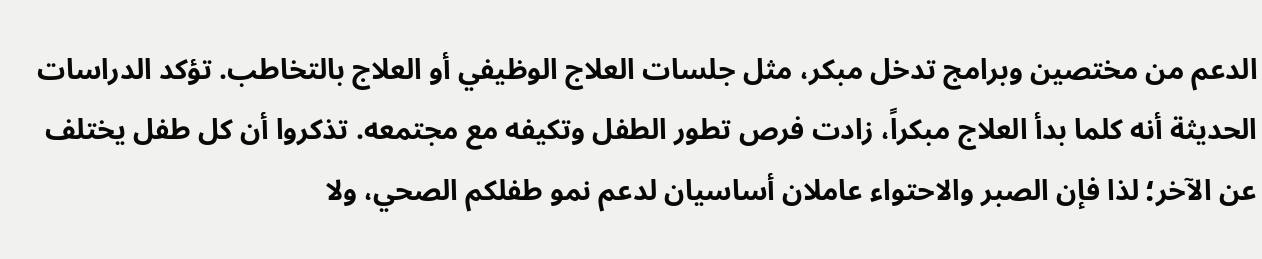الدعم من مختصين وبرامج تدخل مبكر، مثل جلسات العلاج الوظيفي أو العلاج بالتخاطب. تؤكد الدراسات الحديثة أنه كلما بدأ العلاج مبكراً، زادت فرص تطور الطفل وتكيفه مع مجتمعه. تذكروا أن كل طفل يختلف عن الآخر؛ لذا فإن الصبر والاحتواء عاملان أساسيان لدعم نمو طفلكم الصحي، ولا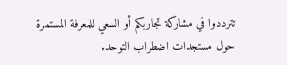تترددوا في مشاركة تجاربكم أو السعي للمعرفة المستمرة حول مستجدات اضطراب التوحد.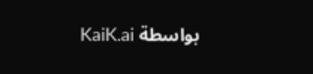بواسطة KaiK.ai